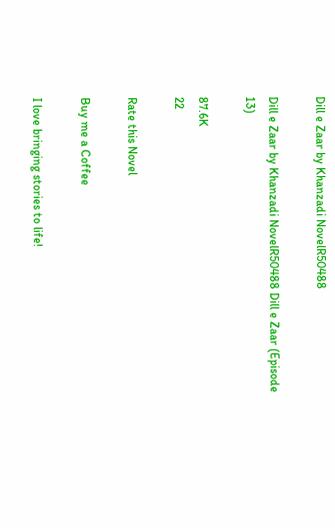Dill e Zaar by Khanzadi NovelR50488

Dill e Zaar by Khanzadi NovelR50488 Dill e Zaar (Episode 13)

87.6K
22

Rate this Novel

Buy me a Coffee

I love bringing stories to life!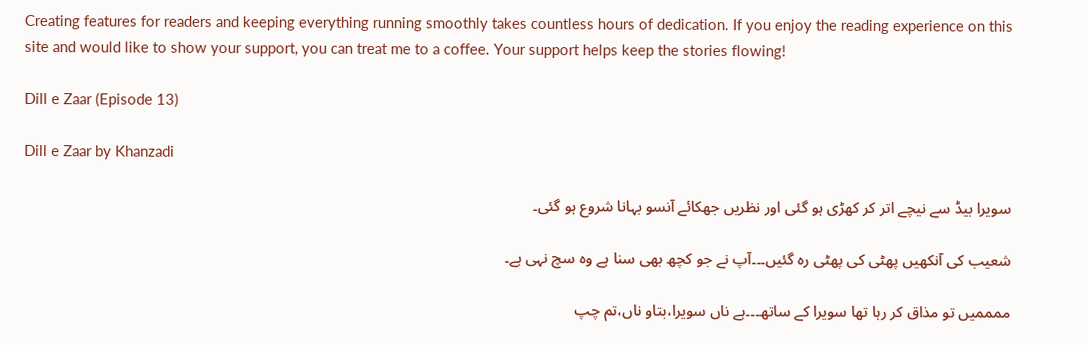Creating features for readers and keeping everything running smoothly takes countless hours of dedication. If you enjoy the reading experience on this site and would like to show your support, you can treat me to a coffee. Your support helps keep the stories flowing!

Dill e Zaar (Episode 13)

Dill e Zaar by Khanzadi

سویرا بیڈ سے نیچے اتر کر کھڑی ہو گئی اور نظریں جھکائے آنسو بہانا شروع ہو گئی۔

شعیب کی آنکھیں پھٹی کی پھٹی رہ گئیں۔۔۔آپ نے جو کچھ بھی سنا ہے وہ سچ نہی ہے۔

ممممیں تو مذاق کر رہا تھا سویرا کے ساتھ۔۔۔ہے ناں سویرا،بتاو ناں،تم چپ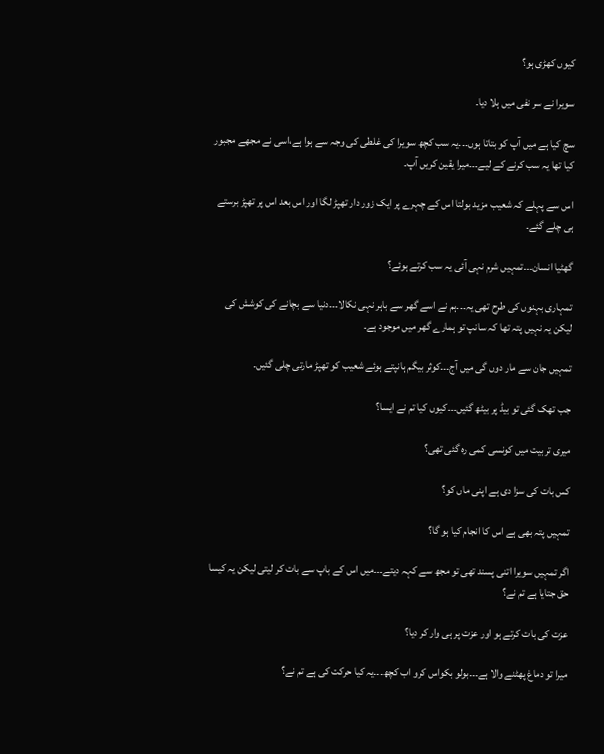کیوں کھڑی ہو؟

سویرا نے سر نفی میں ہلا دیا۔

سچ کیا ہے میں آپ کو بتاتا ہوں۔۔۔یہ سب کچھ سویرا کی غلطی کی وجہ سے ہوا ہے،اسی نے مجھے مجبور کیا تھا یہ سب کرنے کے لیے۔۔۔میرا یقین کریں آپ۔

اس سے پہلے کہ شعیب مزید بولتا اس کے چہرے پر ایک زور دار تھپڑ لگا اور اس بعد اس پر تھپڑ برستے ہی چلے گئے۔

گھٹیا انسان۔۔۔تمہیں شرم نہی آئی یہ سب کرتے ہوئے؟

تمہاری بہنوں کی طرح تھی یہ۔۔۔ہم نے اسے گھر سے باہر نہی نکالا۔۔۔دنیا سے بچانے کی کوشش کی لیکن یہ نہیں پتہ تھا کہ سانپ تو ہمارے گھر میں موجود ہے۔

تمہیں جان سے مار دوں گی میں آج۔۔۔کوثر بیگم ہانپتے ہوئے شعیب کو تھپڑ مارتی چلی گئیں۔

جب تھک گئی تو بیڈ پر بیٹھ گئیں۔۔۔کیوں کیا تم نے ایسا؟

میری تربیت میں کونسی کمی رہ گئی تھی؟

کس بات کی سزا دی ہے اپنی ماں کو؟

تمہیں پتہ بھی ہے اس کا انجام کیا ہو گا؟

اگر تمہیں سویرا اتنی پسند تھی تو مجھ سے کہہ دیتے۔۔۔میں اس کے باپ سے بات کر لیتی لیکن یہ کیسا حق جتایا ہے تم نے؟

عزت کی بات کرتے ہو اور عزت پر ہی وار کر دیا؟

میرا تو دماغ پھٹنے والا ہے۔۔۔بولو بکواس کرو اب کچھ۔۔۔یہ کیا حرکت کی ہے تم نے؟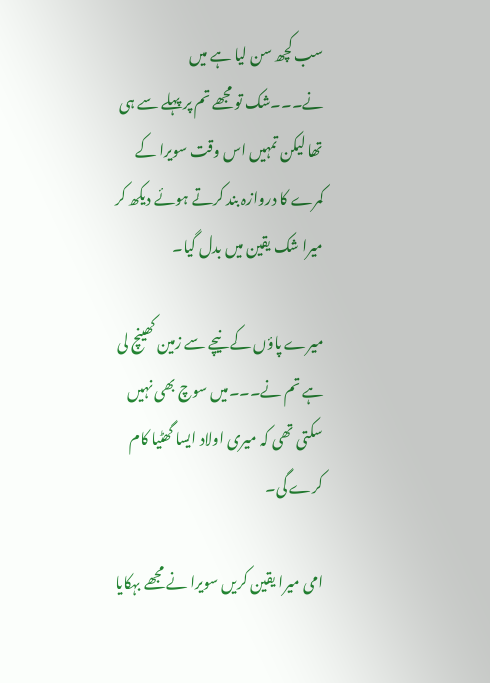سب کچھ سن لیا ہے میں نے۔۔۔شک تو مجھے تم پر پہلے سے ہی تھا لیکن تمہیں اس وقت سویرا کے کمرے کا دروازہ بند کرتے ہوئے دیکھ کر میرا شک یقین میں بدل گیا۔

میرے پاؤں کے نیچے سے زمین کھینچ لی ہے تم نے۔۔۔میں سوچ بھی نہیں سکتی تھی کہ میری اولاد ایسا گھٹیا کام کرے گی۔

امی میرا یقین کریں سویرا نے مجھے بہکایا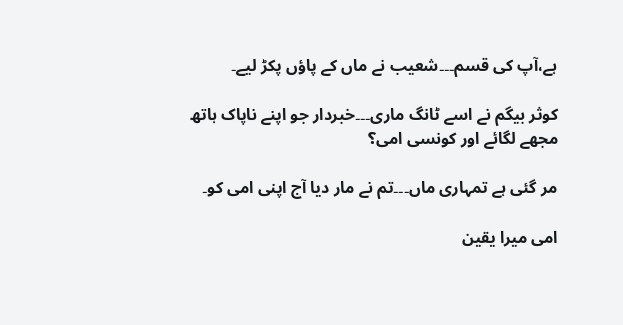ہے،آپ کی قسم۔۔۔شعیب نے ماں کے پاؤں پکڑ لیے۔

کوثر بیگم نے اسے ٹانگ ماری۔۔۔خبردار جو اپنے ناپاک ہاتھ مجھے لگائے اور کونسی امی؟

مر گئی ہے تمہاری ماں۔۔۔تم نے مار دیا آج اپنی امی کو۔

امی میرا یقین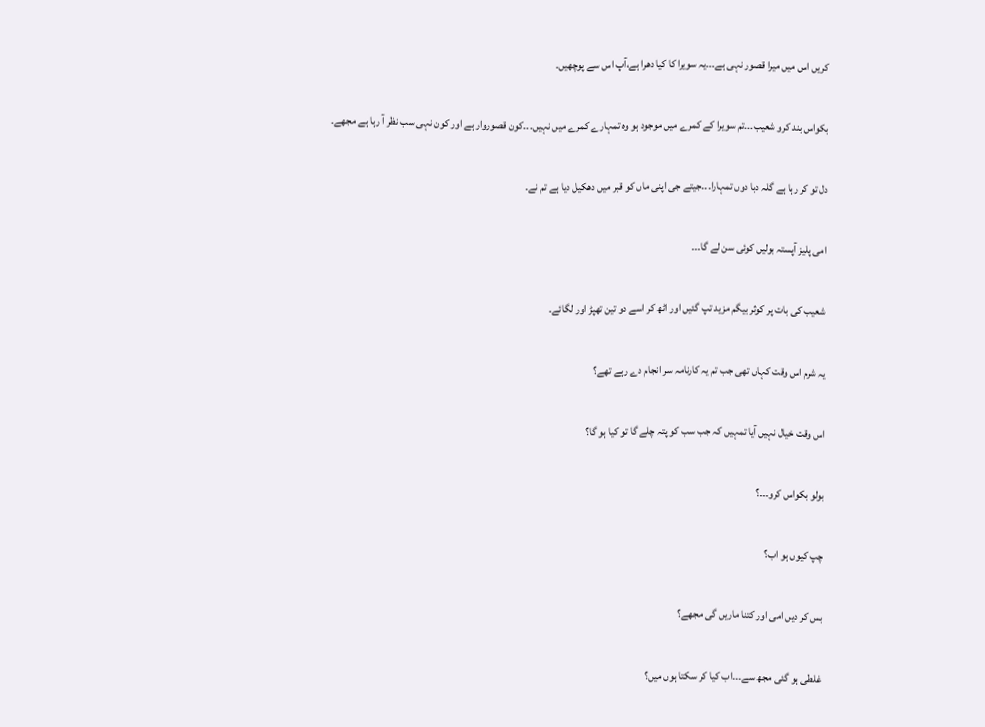کریں اس میں میرا قصور نہی ہے۔۔۔یہ سویرا کا کیا دھرا ہے،آپ اس سے پوچھیں۔

بکواس بند کرو شعیب۔۔۔تم سویرا کے کمرے میں موجود ہو وہ تمہارے کمرے میں نہیں۔۔۔کون قصوروار ہے اور کون نہی سب نظر آ رہا ہے مجھے۔

دل تو کر رہا ہے گلہ دبا دوں تمہارا۔۔۔جیتے جی اپنی ماں کو قبر میں دھکیل دیا ہے تم نے۔

امی پلیز آپستہ بولیں کوئی سن لے گا۔۔۔

شعیب کی بات پر کوثر بیگم مزید تپ گئیں اور اٹھ کر اسے دو تین تھپڑ اور لگائے۔

یہ شرم اس وقت کہاں تھی جب تم یہ کارنامہ سر انجام دے رہے تھے؟

اس وقت خیال نہیں آیا تمہیں کہ جب سب کو پتہ چلے گا تو کیا ہو گا؟

بولو بکواس کرو۔۔۔؟

چپ کیوں ہو اب؟

بس کر دیں امی اور کتنا ماریں گی مجھے؟

غلطی ہو گئی مجھ سے۔۔۔اب کیا کر سکتا ہوں میں؟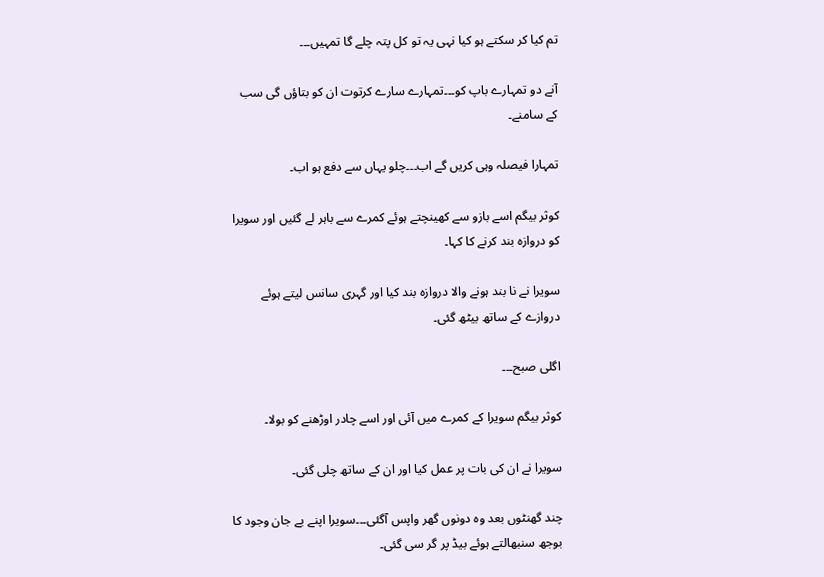تم کیا کر سکتے ہو کیا نہی یہ تو کل پتہ چلے گا تمہیں۔۔۔

آنے دو تمہارے باپ کو۔۔۔تمہارے سارے کرتوت ان کو بتاؤں گی سب کے سامنے۔

تمہارا فیصلہ وہی کریں گے اب۔۔۔چلو یہاں سے دفع ہو اب۔

کوثر بیگم اسے بازو سے کھینچتے ہوئے کمرے سے باہر لے گئیں اور سویرا کو دروازہ بند کرنے کا کہا۔

سویرا نے نا بند ہونے والا دروازہ بند کیا اور گہری سانس لیتے ہوئے دروازے کے ساتھ بیٹھ گئی۔

اگلی صبح۔۔۔

کوثر بیگم سویرا کے کمرے میں آئی اور اسے چادر اوڑھنے کو بولا۔

سویرا نے ان کی بات پر عمل کیا اور ان کے ساتھ چلی گئی۔

چند گھنٹوں بعد وہ دونوں گھر واپس آگئی۔۔۔سویرا اپنے بے جان وجود کا بوجھ سنبھالتے ہوئے بیڈ پر گر سی گئی۔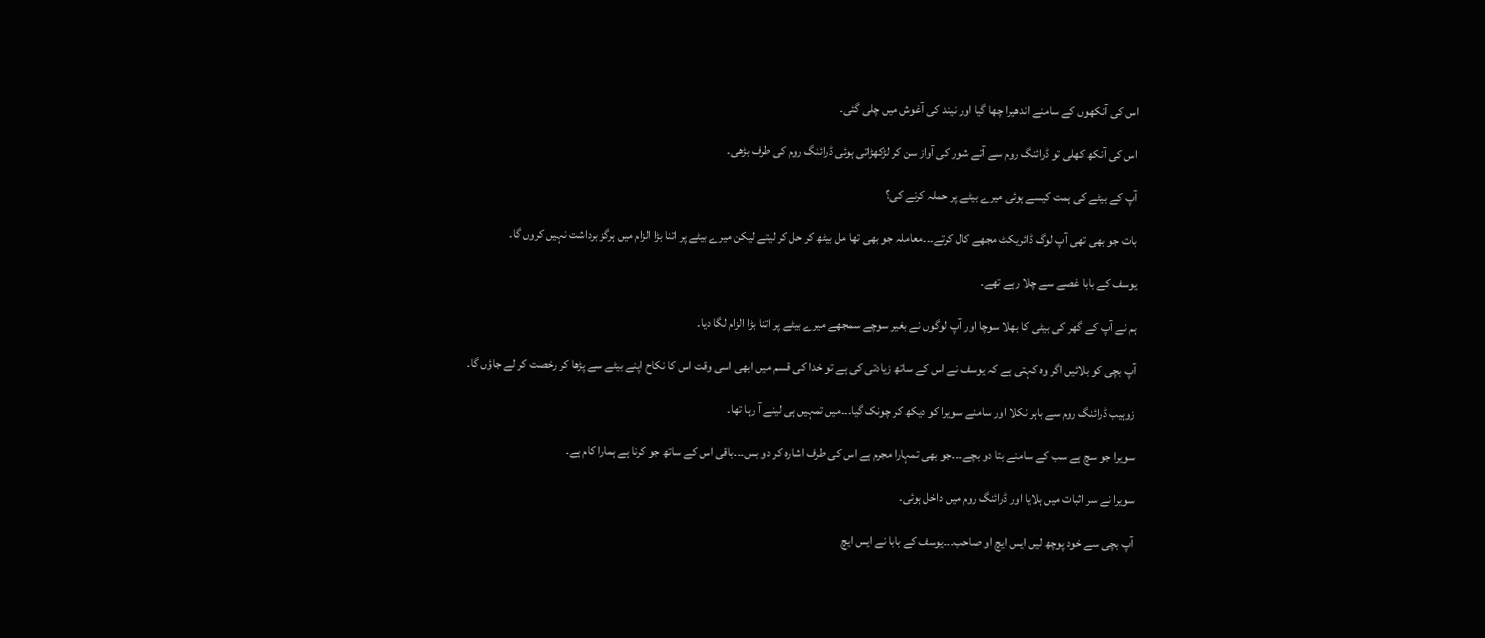اس کی آنکھوں کے سامنے اندھیرا چھا گیا اور نیند کی آغوش میں چلی گئی۔

اس کی آنکھ کھلی تو ڈرائنگ روم سے آتے شور کی آواز سن کر لڑکھڑاتی ہوئی ڈرائنگ روم کی طرف بڑھی۔

آپ کے بیٹے کی ہمت کیسے ہوئی میرے بیٹے پر حملہ کرنے کی؟

بات جو بھی تھی آپ لوگ ڈائریکٹ مجھے کال کرتے۔۔۔معاملہ جو بھی تھا مل بیٹھ کر حل کر لیتے لیکن میرے بیٹے پر اتنا بڑا الزام میں ہرگز برداشت نہیں کروں گا۔

یوسف کے بابا غصے سے چلا رہے تھے۔

ہم نے آپ کے گھر کی بیٹی کا بھلا سوچا اور آپ لوگوں نے بغیر سوچے سمجھے میرے بیٹے پر اتنا بڑا الزام لگا دیا۔

آپ بچی کو بلائیں اگر وہ کہتی ہے کہ یوسف نے اس کے ساتھ زیادتی کی ہے تو خدا کی قسم میں ابھی اسی وقت اس کا نکاح اپنے بیٹے سے پڑھا کر رخصت کر لے جاؤں گا۔

زوہیب ڈرائنگ روم سے باہر نکلا اور سامنے سویرا کو دیکھ کر چونک گیا۔۔۔میں تمہیں ہی لینے آ رہا تھا۔

سویرا جو سچ ہے سب کے سامنے بتا دو بچے۔۔۔جو بھی تمہارا مجرم ہے اس کی طرف اشارہ کر دو بس۔۔۔باقی اس کے ساتھ جو کرنا ہے ہمارا کام ہے۔

سویرا نے سر اثبات میں ہلایا اور ڈرائنگ روم میں داخل ہوئی۔

آپ بچی سے خود پوچھ لیں ایس ایچ او صاحب۔۔۔یوسف کے بابا نے ایس ایچ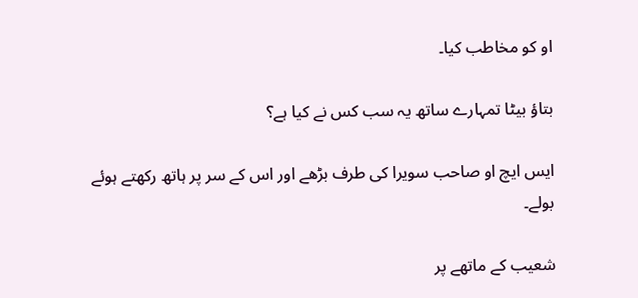او کو مخاطب کیا۔

بتاؤ بیٹا تمہارے ساتھ یہ سب کس نے کیا ہے؟

ایس ایچ او صاحب سویرا کی طرف بڑھے اور اس کے سر پر ہاتھ رکھتے ہوئے بولے۔

شعیب کے ماتھے پر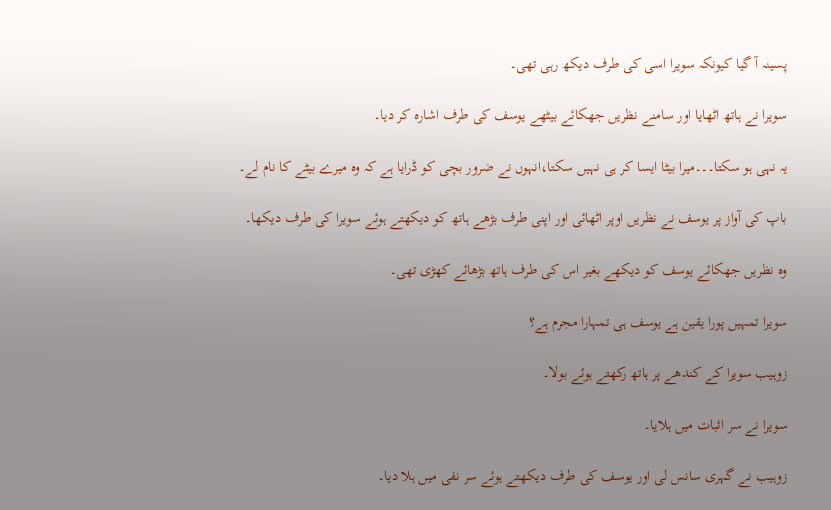پسینہ آ گیا کیونکہ سویرا اسی کی طرف دیکھ رہی تھی۔

سویرا نے ہاتھ اٹھایا اور سامنے نظریں جھکائے بیٹھے یوسف کی طرف اشارہ کر دیا۔

یہ نہی ہو سکتا۔۔۔میرا بیٹا ایسا کر ہی نہیں سکتا،انہوں نے ضرور بچی کو ڈرایا ہے کہ وہ میرے بیٹے کا نام لے۔

باپ کی آواز پر یوسف نے نظریں اوپر اٹھائی اور اپنی طرف بڑھے ہاتھ کو دیکھتے ہوئے سویرا کی طرف دیکھا۔

وہ نظریں جھکائے یوسف کو دیکھے بغیر اس کی طرف ہاتھ بڑھائے کھڑی تھی۔

سویرا تمہیں پورا یقین ہے یوسف ہی تمہارا مجرم ہے؟

زوہیب سویرا کے کندھے پر ہاتھ رکھتے ہوئے بولا۔

سویرا نے سر اثبات میں ہلایا۔

زوہیب نے گہری سانس لی اور یوسف کی طرف دیکھتے ہوئے سر نفی میں ہلا دیا۔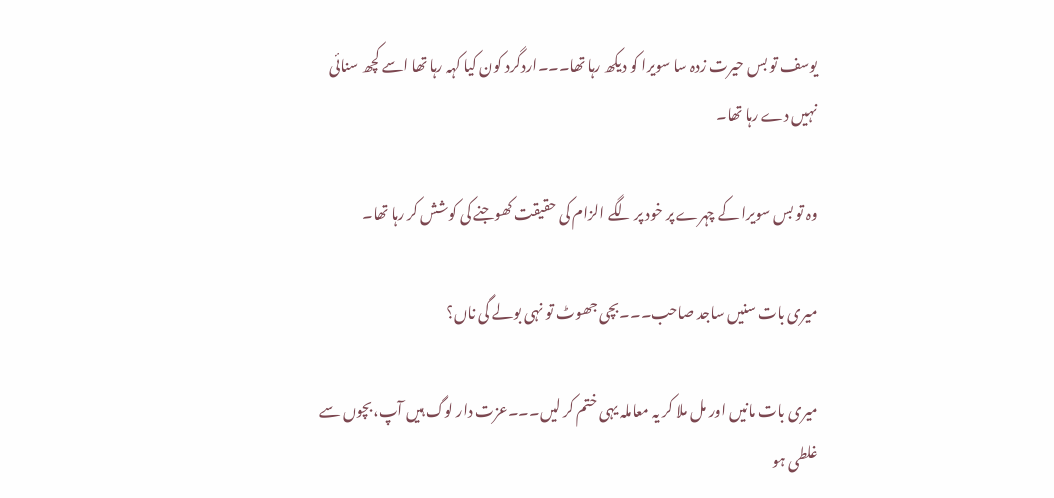یوسف تو بس حیرت زدہ سا سویرا کو دیکھ رہا تھا۔۔۔اردگرد کون کیا کہہ رہا تھا اسے کچھ سنائی نہیں دے رہا تھا۔

وہ تو بس سویرا کے چہرے پر خود پر لگے الزام کی حقیقت کھوجنے کی کوشش کر رہا تھا۔

میری بات سنیں ساجد صاحب۔۔۔بچی جھوٹ تو نہی بولے گی ناں؟

میری بات مانیں اور مل ملا کر یہ معاملہ یہی ختم کر لیں۔۔۔عزت دار لوگ ہیں آپ،بچوں سے غلطی ہو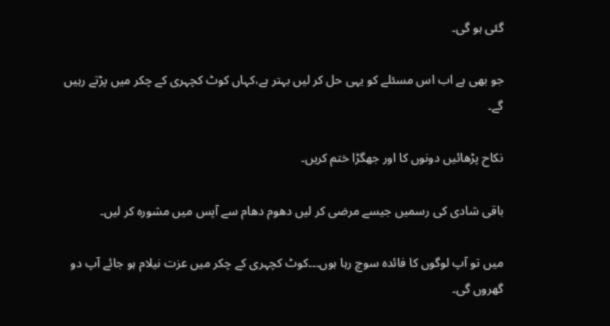گئی ہو گی۔

جو بھی ہے اب اس مسئلے کو یہی حل کر لیں بہتر ہے،کہاں کوٹ کچہری کے چکر میں پڑتے رہیں گے۔

نکاح پڑھائیں دونوں کا اور جھگڑا ختم کریں۔

باقی شادی کی رسمیں جیسے مرضی کر لیں دھوم دھام سے آپس میں مشورہ کر لیں۔

میں تو آپ لوگوں کا فائدہ سوچ رہا ہوں۔۔۔کوٹ کچہری کے چکر میں عزت نیلام ہو جائے آپ دو گھروں گی۔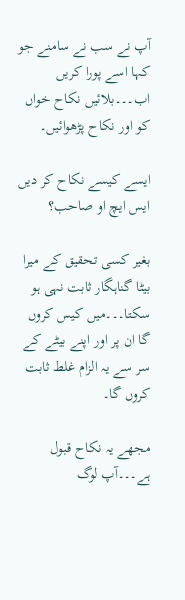آپ نے سب نے سامنے جو کہا اسے پورا کریں اب۔۔۔بلائیں نکاح خواں کو اور نکاح پڑھوائیں۔

ایسے کیسے نکاح کر دیں ایس ایچ او صاحب؟

بغیر کسی تحقیق کے میرا بیٹا گناہگار ثابت نہی ہو سکتا۔۔۔میں کیس کروں گا ان پر اور اپنے بیٹے کے سر سے یہ الزام غلط ثابت کروں گا۔

مجھے یہ نکاح قبول ہے۔۔۔آپ لوگ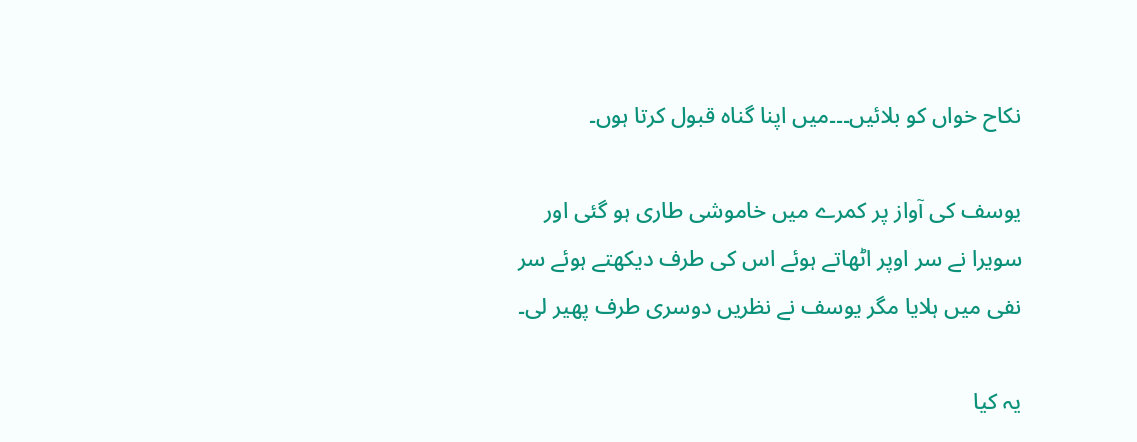نکاح خواں کو بلائیں۔۔۔میں اپنا گناہ قبول کرتا ہوں۔

یوسف کی آواز پر کمرے میں خاموشی طاری ہو گئی اور سویرا نے سر اوپر اٹھاتے ہوئے اس کی طرف دیکھتے ہوئے سر نفی میں ہلایا مگر یوسف نے نظریں دوسری طرف پھیر لی۔

یہ کیا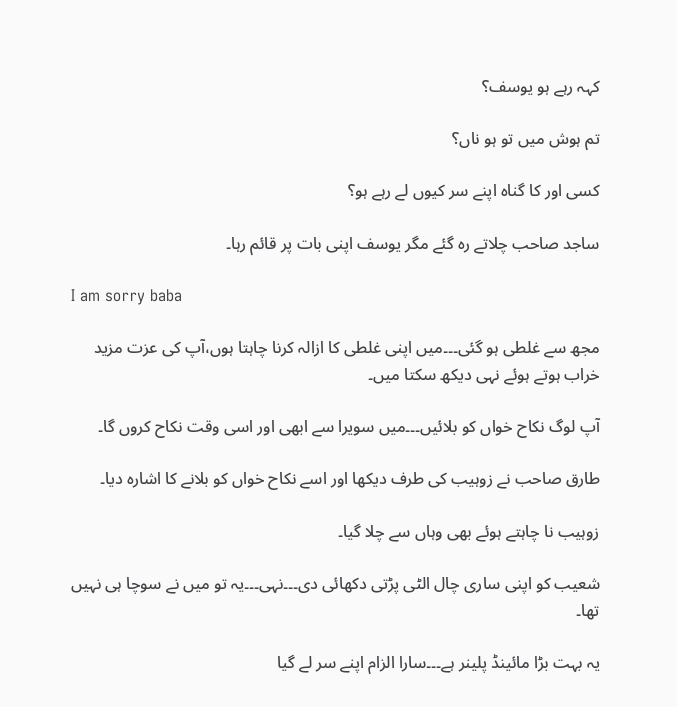کہہ رہے ہو یوسف؟

تم ہوش میں تو ہو ناں؟

کسی اور کا گناہ اپنے سر کیوں لے رہے ہو؟

ساجد صاحب چلاتے رہ گئے مگر یوسف اپنی بات پر قائم رہا۔

I am sorry baba

مجھ سے غلطی ہو گئی۔۔۔میں اپنی غلطی کا ازالہ کرنا چاہتا ہوں،آپ کی عزت مزید خراب ہوتے ہوئے نہی دیکھ سکتا میں۔

آپ لوگ نکاح خواں کو بلائیں۔۔۔میں سویرا سے ابھی اور اسی وقت نکاح کروں گا۔

طارق صاحب نے زوہیب کی طرف دیکھا اور اسے نکاح خواں کو بلانے کا اشارہ دیا۔

زوہیب نا چاہتے ہوئے بھی وہاں سے چلا گیا۔

شعیب کو اپنی ساری چال الٹی پڑتی دکھائی دی۔۔۔نہی۔۔۔یہ تو میں نے سوچا ہی نہیں تھا۔

یہ بہت بڑا مائینڈ پلینر ہے۔۔۔سارا الزام اپنے سر لے گیا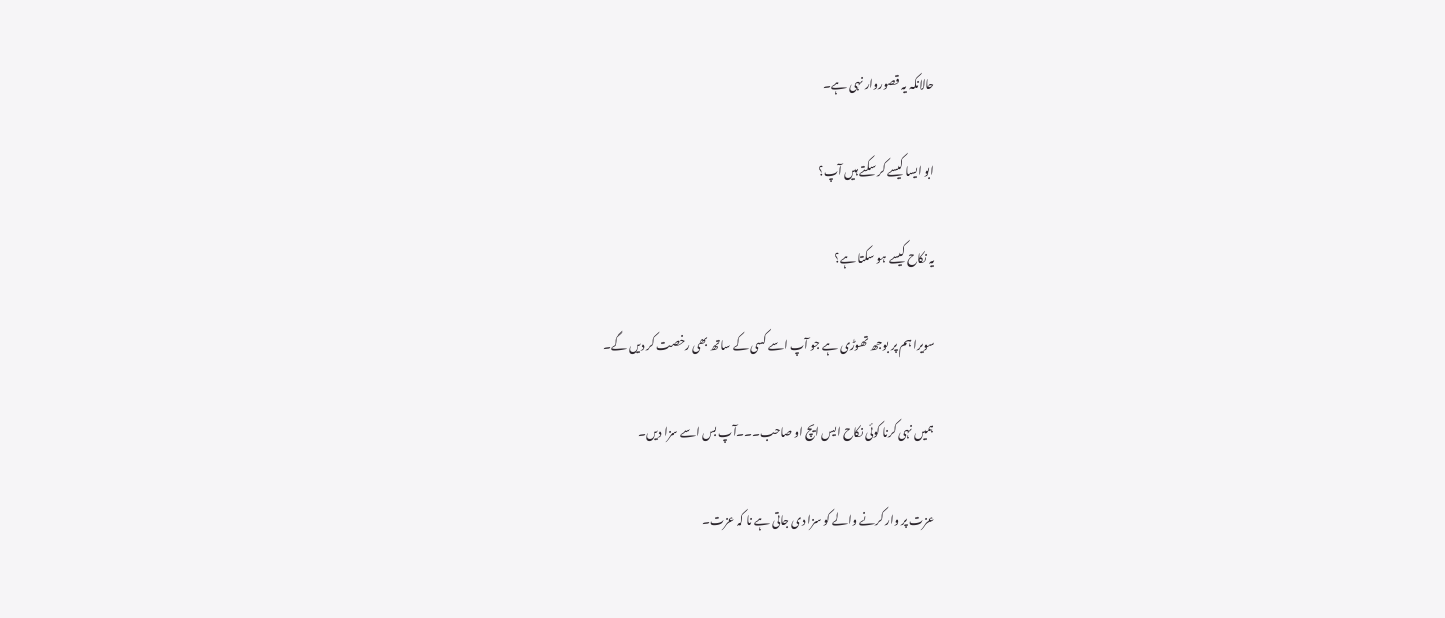حالانکہ یہ قصوروار نہی ہے۔

ابو ایسا کیسے کر سکتے ہیں آپ؟

یہ نکاح کیسے ہو سکتا ہے؟

سویرا ہم پر بوجھ تھوڑی ہے جو آپ اسے کسی کے ساتھ بھی رخصت کر دیں گے۔

ہمیں نہی کرنا کوئی نکاح ایس ایچ او صاحب۔۔۔آپ بس اسے سزا دیں۔

عزت پر وار کرنے والے کو سزا دی جاتی ہے نا کہ عزت۔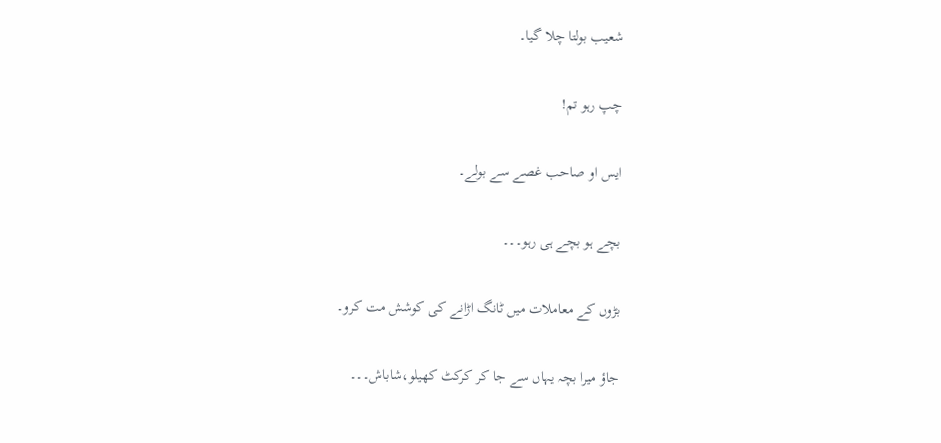شعیب بولتا چلا گیا۔

چپ رہو تم!

ایس او صاحب غصے سے بولے۔

بچے ہو بچے ہی رہو۔۔۔

بڑوں کے معاملات میں ٹانگ اڑانے کی کوشش مت کرو۔

جاؤ میرا بچہ یہاں سے جا کر کرکٹ کھیلو،شاباش۔۔۔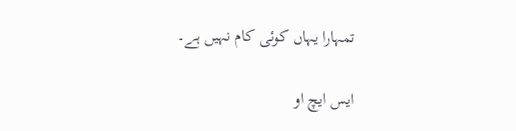تمہارا یہاں کوئی کام نہیں ہے۔

ایس ایچ او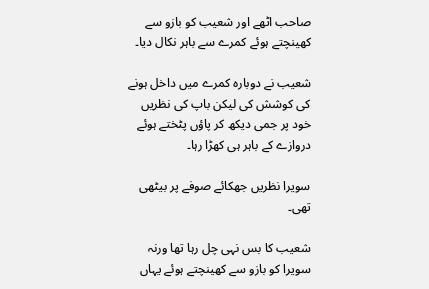صاحب اٹھے اور شعیب کو بازو سے کھینچتے ہوئے کمرے سے باہر نکال دیا۔

شعیب نے دوبارہ کمرے میں داخل ہونے کی کوشش کی لیکن باپ کی نظریں خود پر جمی دیکھ کر پاؤں پٹختے ہوئے دروازے کے باہر ہی کھڑا رہا۔

سویرا نظریں جھکائے صوفے پر بیٹھی تھی۔

شعیب کا بس نہی چل رہا تھا ورنہ سویرا کو بازو سے کھینچتے ہوئے یہاں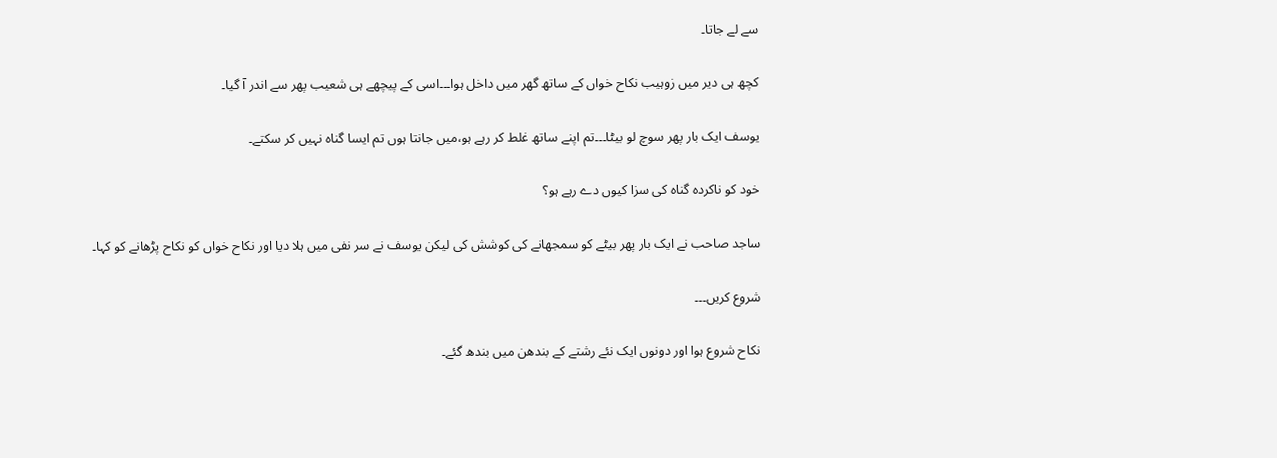سے لے جاتا۔

کچھ ہی دیر میں زوہیب نکاح خواں کے ساتھ گھر میں داخل ہوا۔۔۔اسی کے پیچھے ہی شعیب پھر سے اندر آ گیا۔

یوسف ایک بار پھر سوچ لو بیٹا۔۔۔تم اپنے ساتھ غلط کر رہے ہو،میں جانتا ہوں تم ایسا گناہ نہیں کر سکتے۔

خود کو ناکردہ گناہ کی سزا کیوں دے رہے ہو؟

ساجد صاحب نے ایک بار پھر بیٹے کو سمجھانے کی کوشش کی لیکن یوسف نے سر نفی میں ہلا دیا اور نکاح خواں کو نکاح پڑھانے کو کہا۔

شروع کریں۔۔۔

نکاح شروع ہوا اور دونوں ایک نئے رشتے کے بندھن میں بندھ گئے۔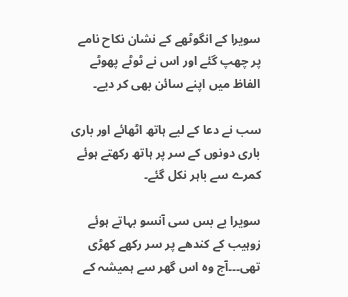سویرا کے انگوٹھے کے نشان نکاح نامے پر چھپ گئے اور اس نے ٹوٹے پھوٹے الفاظ میں اپنے سائن بھی کر دیے۔

سب نے دعا کے لیے ہاتھ اٹھائے اور باری باری دونوں کے سر پر ہاتھ رکھتے ہوئے کمرے سے باہر نکل گئے۔

سویرا بے بس سی آنسو بہاتے ہوئے زوہیب کے کندھے پر سر رکھے کھڑی تھی۔۔۔آج وہ اس گھر سے ہمیشہ کے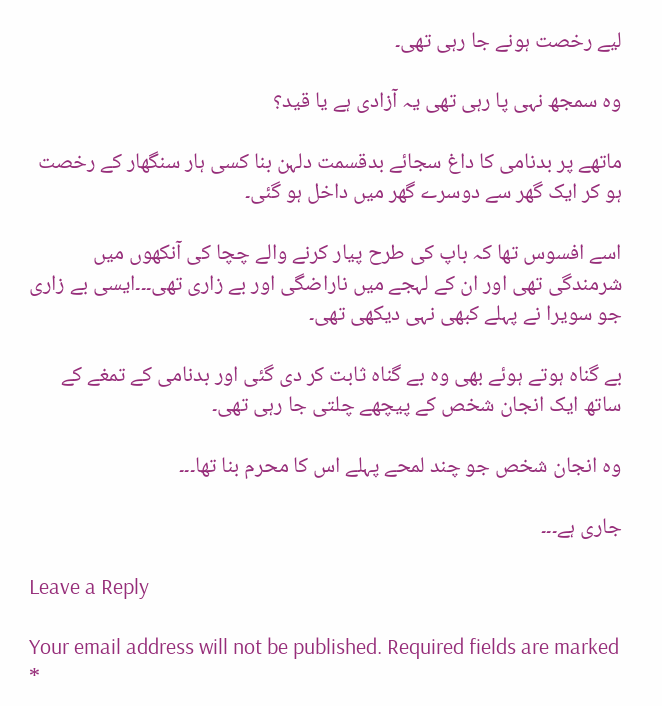لیے رخصت ہونے جا رہی تھی۔

وہ سمجھ نہی پا رہی تھی یہ آزادی ہے یا قید؟

ماتھے پر بدنامی کا داغ سجائے بدقسمت دلہن بنا کسی ہار سنگھار کے رخصت ہو کر ایک گھر سے دوسرے گھر میں داخل ہو گئی۔

اسے افسوس تھا کہ باپ کی طرح پیار کرنے والے چچا کی آنکھوں میں شرمندگی تھی اور ان کے لہجے میں ناراضگی اور بے زاری تھی۔۔۔ایسی بے زاری جو سویرا نے پہلے کبھی نہی دیکھی تھی۔

بے گناہ ہوتے ہوئے بھی وہ بے گناہ ثابت کر دی گئی اور بدنامی کے تمغے کے ساتھ ایک انجان شخص کے پیچھے چلتی جا رہی تھی۔

وہ انجان شخص جو چند لمحے پہلے اس کا محرم بنا تھا۔۔۔

جاری ہے۔۔۔

Leave a Reply

Your email address will not be published. Required fields are marked *